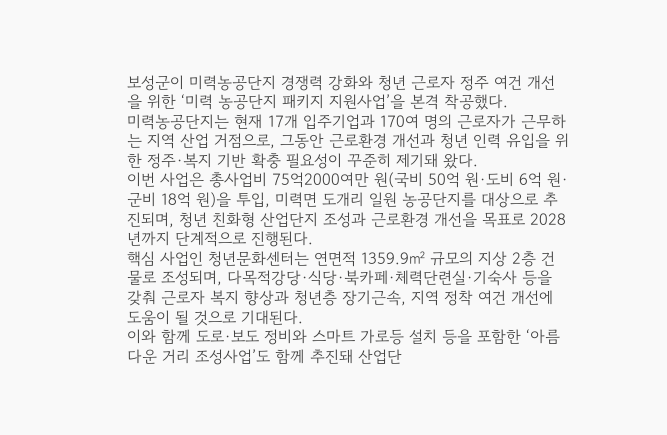보성군이 미력농공단지 경쟁력 강화와 청년 근로자 정주 여건 개선을 위한 ‘미력 농공단지 패키지 지원사업’을 본격 착공했다.
미력농공단지는 현재 17개 입주기업과 170여 명의 근로자가 근무하는 지역 산업 거점으로, 그동안 근로환경 개선과 청년 인력 유입을 위한 정주·복지 기반 확충 필요성이 꾸준히 제기돼 왔다.
이번 사업은 총사업비 75억2000여만 원(국비 50억 원·도비 6억 원·군비 18억 원)을 투입, 미력면 도개리 일원 농공단지를 대상으로 추진되며, 청년 친화형 산업단지 조성과 근로환경 개선을 목표로 2028년까지 단계적으로 진행된다.
핵심 사업인 청년문화센터는 연면적 1359.9㎡ 규모의 지상 2층 건물로 조성되며, 다목적강당·식당·북카페·체력단련실·기숙사 등을 갖춰 근로자 복지 향상과 청년층 장기근속, 지역 정착 여건 개선에 도움이 될 것으로 기대된다.
이와 함께 도로·보도 정비와 스마트 가로등 설치 등을 포함한 ‘아름다운 거리 조성사업’도 함께 추진돼 산업단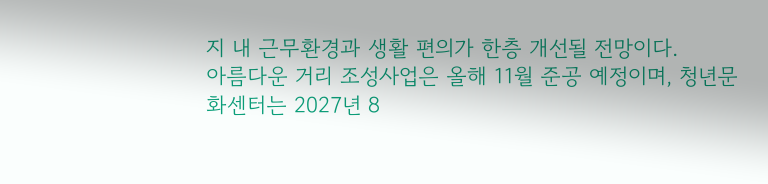지 내 근무환경과 생활 편의가 한층 개선될 전망이다.
아름다운 거리 조성사업은 올해 11월 준공 예정이며, 청년문화센터는 2027년 8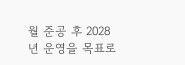월 준공 후 2028년 운영을 목표로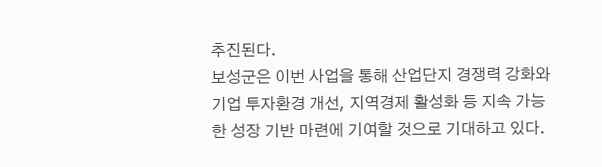추진된다.
보성군은 이번 사업을 통해 산업단지 경쟁력 강화와 기업 투자환경 개선, 지역경제 활성화 등 지속 가능한 성장 기반 마련에 기여할 것으로 기대하고 있다.